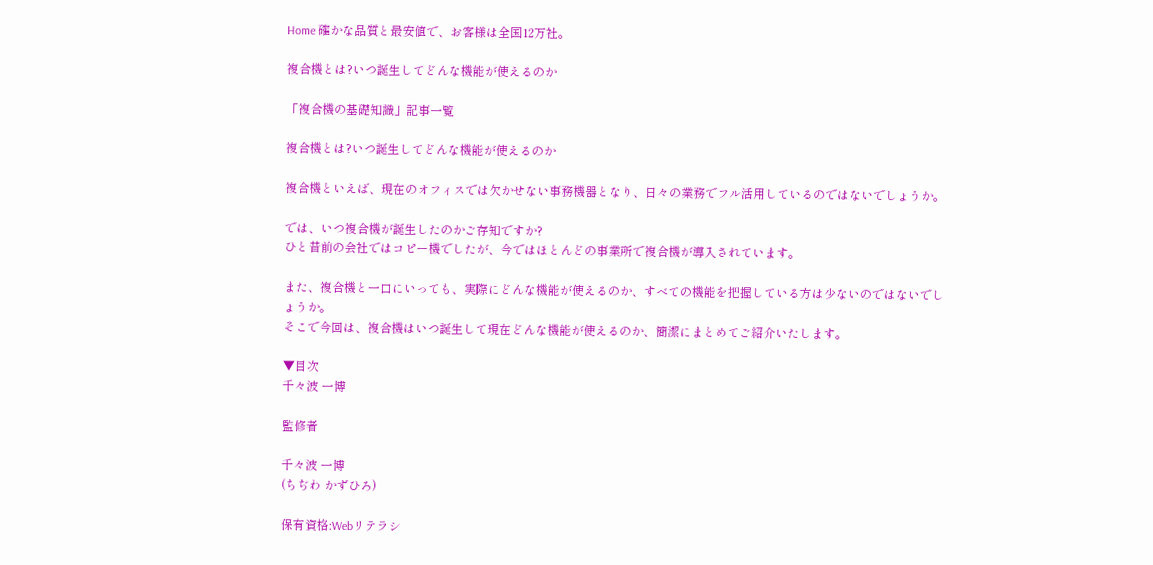Home 確かな品質と最安値で、お客様は全国12万社。

複合機とは?いつ誕生してどんな機能が使えるのか

「複合機の基礎知識」記事一覧

複合機とは?いつ誕生してどんな機能が使えるのか

複合機といえば、現在のオフィスでは欠かせない事務機器となり、日々の業務でフル活用しているのではないでしょうか。

では、いつ複合機が誕生したのかご存知ですか?
ひと昔前の会社ではコピー機でしたが、今ではほとんどの事業所で複合機が導入されています。

また、複合機と一口にいっても、実際にどんな機能が使えるのか、すべての機能を把握している方は少ないのではないでしょうか。
そこで今回は、複合機はいつ誕生して現在どんな機能が使えるのか、簡潔にまとめてご紹介いたします。

▼目次
千々波 一博

監修者

千々波 一博
(ちぢわ かずひろ)

保有資格:Webリテラシ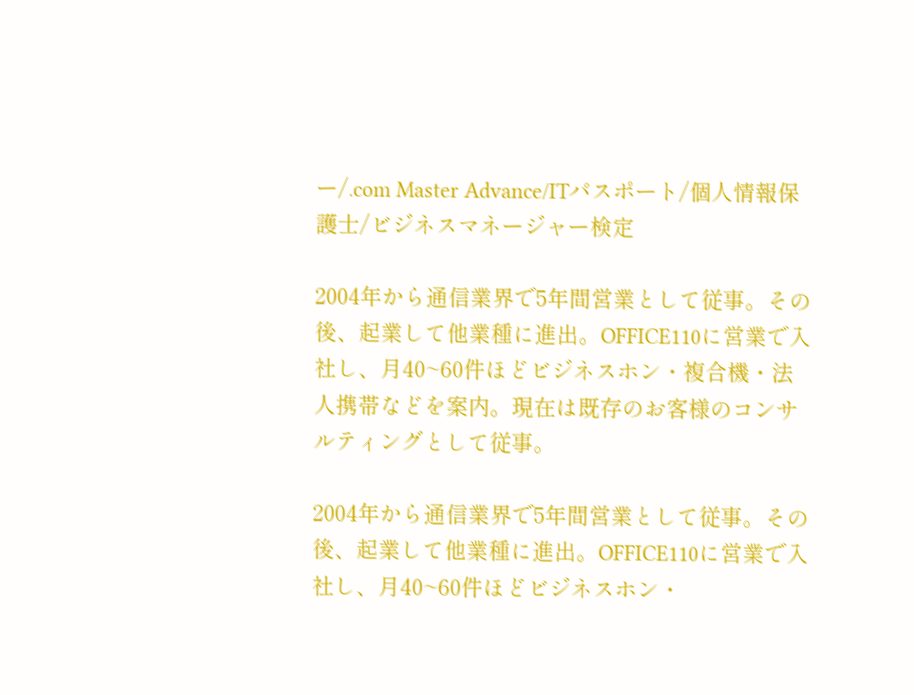ー/.com Master Advance/ITパスポート/個人情報保護士/ビジネスマネージャー検定

2004年から通信業界で5年間営業として従事。その後、起業して他業種に進出。OFFICE110に営業で入社し、月40~60件ほどビジネスホン・複合機・法人携帯などを案内。現在は既存のお客様のコンサルティングとして従事。

2004年から通信業界で5年間営業として従事。その後、起業して他業種に進出。OFFICE110に営業で入社し、月40~60件ほどビジネスホン・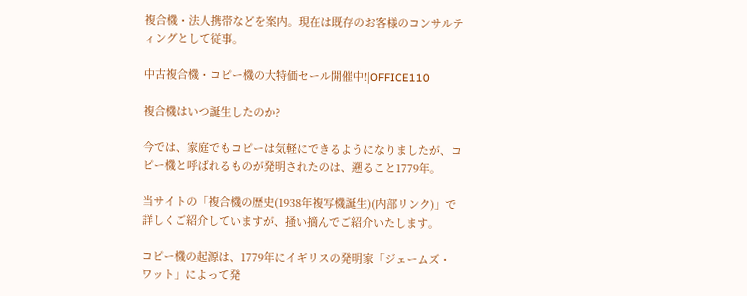複合機・法人携帯などを案内。現在は既存のお客様のコンサルティングとして従事。

中古複合機・コピー機の大特価セール開催中!|OFFICE110

複合機はいつ誕生したのか?

今では、家庭でもコピーは気軽にできるようになりましたが、コピー機と呼ばれるものが発明されたのは、遡ること1779年。

当サイトの「複合機の歴史(1938年複写機誕生)(内部リンク)」で詳しくご紹介していますが、掻い摘んでご紹介いたします。

コピー機の起源は、1779年にイギリスの発明家「ジェームズ・ワット」によって発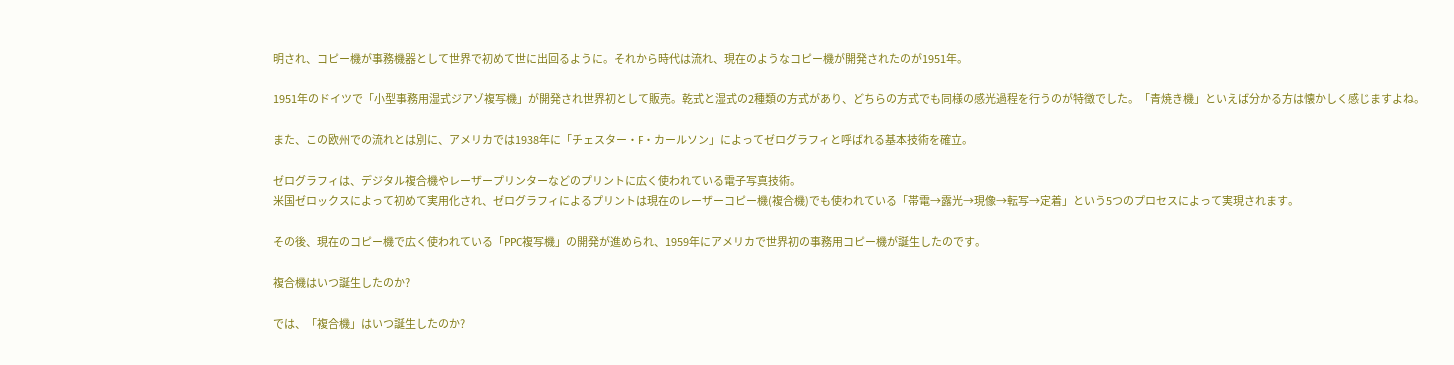明され、コピー機が事務機器として世界で初めて世に出回るように。それから時代は流れ、現在のようなコピー機が開発されたのが1951年。

1951年のドイツで「小型事務用湿式ジアゾ複写機」が開発され世界初として販売。乾式と湿式の2種類の方式があり、どちらの方式でも同様の感光過程を行うのが特徴でした。「青焼き機」といえば分かる方は懐かしく感じますよね。

また、この欧州での流れとは別に、アメリカでは1938年に「チェスター・F・カールソン」によってゼログラフィと呼ばれる基本技術を確立。

ゼログラフィは、デジタル複合機やレーザープリンターなどのプリントに広く使われている電子写真技術。
米国ゼロックスによって初めて実用化され、ゼログラフィによるプリントは現在のレーザーコピー機(複合機)でも使われている「帯電→露光→現像→転写→定着」という5つのプロセスによって実現されます。

その後、現在のコピー機で広く使われている「PPC複写機」の開発が進められ、1959年にアメリカで世界初の事務用コピー機が誕生したのです。

複合機はいつ誕生したのか?

では、「複合機」はいつ誕生したのか?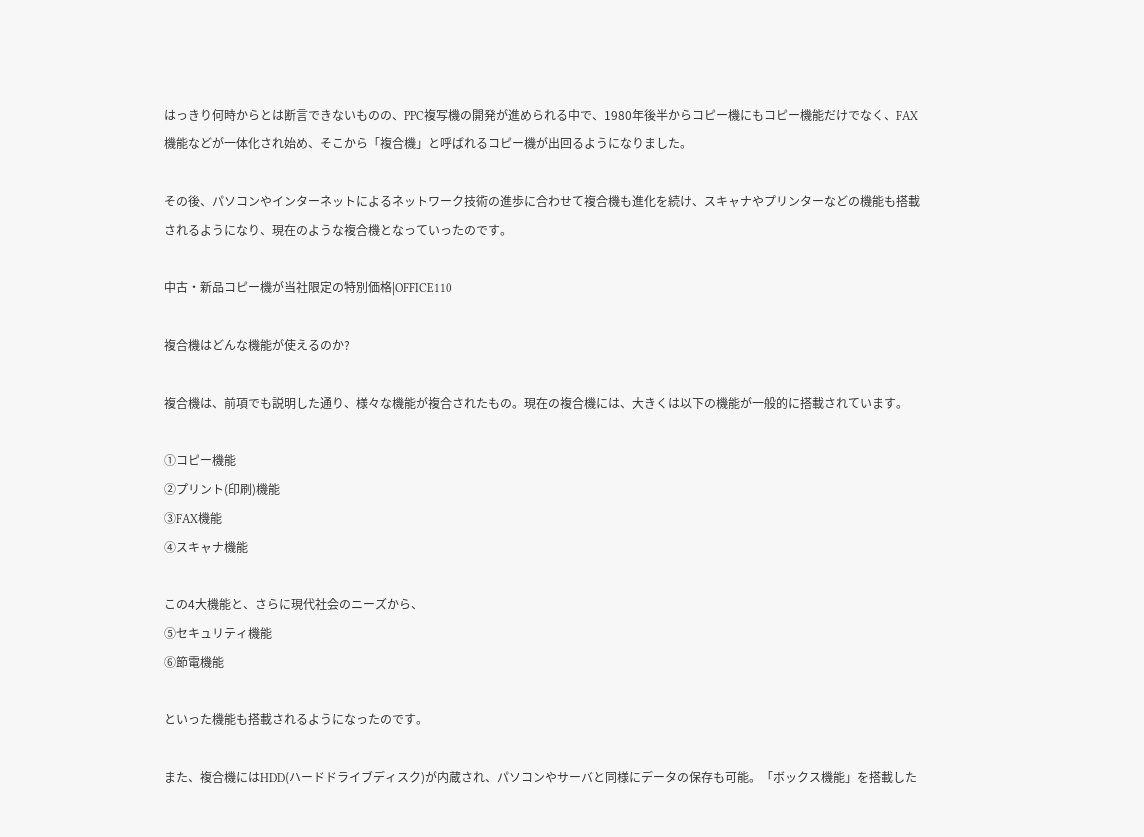はっきり何時からとは断言できないものの、PPC複写機の開発が進められる中で、1980年後半からコピー機にもコピー機能だけでなく、FAX機能などが一体化され始め、そこから「複合機」と呼ばれるコピー機が出回るようになりました。

その後、パソコンやインターネットによるネットワーク技術の進歩に合わせて複合機も進化を続け、スキャナやプリンターなどの機能も搭載されるようになり、現在のような複合機となっていったのです。

中古・新品コピー機が当社限定の特別価格|OFFICE110

複合機はどんな機能が使えるのか?

複合機は、前項でも説明した通り、様々な機能が複合されたもの。現在の複合機には、大きくは以下の機能が一般的に搭載されています。

➀コピー機能
➁プリント(印刷)機能
➂FAX機能
➃スキャナ機能

この4大機能と、さらに現代社会のニーズから、
➄セキュリティ機能
➅節電機能

といった機能も搭載されるようになったのです。

また、複合機にはHDD(ハードドライブディスク)が内蔵され、パソコンやサーバと同様にデータの保存も可能。「ボックス機能」を搭載した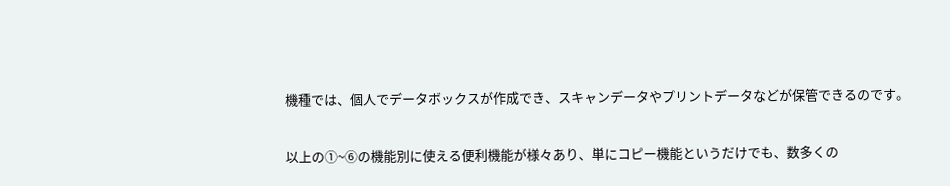機種では、個人でデータボックスが作成でき、スキャンデータやプリントデータなどが保管できるのです。

以上の➀~➅の機能別に使える便利機能が様々あり、単にコピー機能というだけでも、数多くの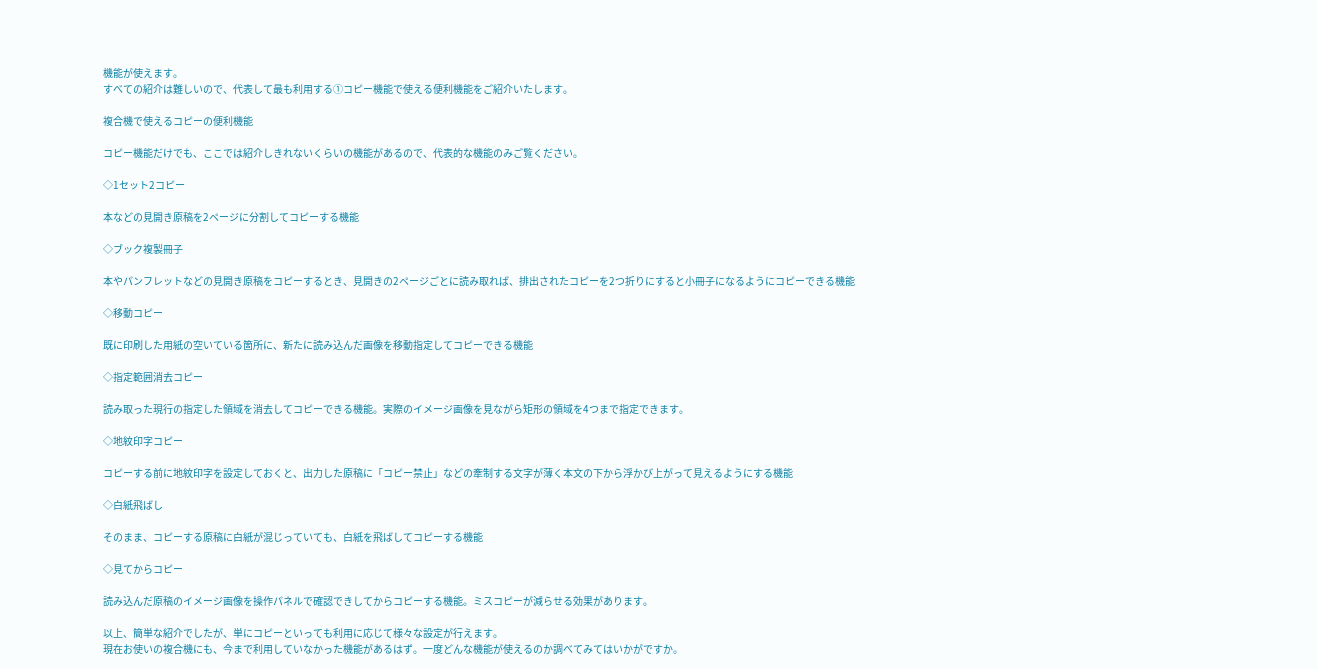機能が使えます。
すべての紹介は難しいので、代表して最も利用する➀コピー機能で使える便利機能をご紹介いたします。

複合機で使えるコピーの便利機能

コピー機能だけでも、ここでは紹介しきれないくらいの機能があるので、代表的な機能のみご覧ください。

◇1セット2コピー

本などの見開き原稿を2ページに分割してコピーする機能

◇ブック複製冊子

本やパンフレットなどの見開き原稿をコピーするとき、見開きの2ページごとに読み取れば、排出されたコピーを2つ折りにすると小冊子になるようにコピーできる機能

◇移動コピー

既に印刷した用紙の空いている箇所に、新たに読み込んだ画像を移動指定してコピーできる機能

◇指定範囲消去コピー

読み取った現行の指定した領域を消去してコピーできる機能。実際のイメージ画像を見ながら矩形の領域を4つまで指定できます。

◇地紋印字コピー

コピーする前に地紋印字を設定しておくと、出力した原稿に「コピー禁止」などの牽制する文字が薄く本文の下から浮かび上がって見えるようにする機能

◇白紙飛ばし

そのまま、コピーする原稿に白紙が混じっていても、白紙を飛ばしてコピーする機能

◇見てからコピー

読み込んだ原稿のイメージ画像を操作パネルで確認できしてからコピーする機能。ミスコピーが減らせる効果があります。

以上、簡単な紹介でしたが、単にコピーといっても利用に応じて様々な設定が行えます。
現在お使いの複合機にも、今まで利用していなかった機能があるはず。一度どんな機能が使えるのか調べてみてはいかがですか。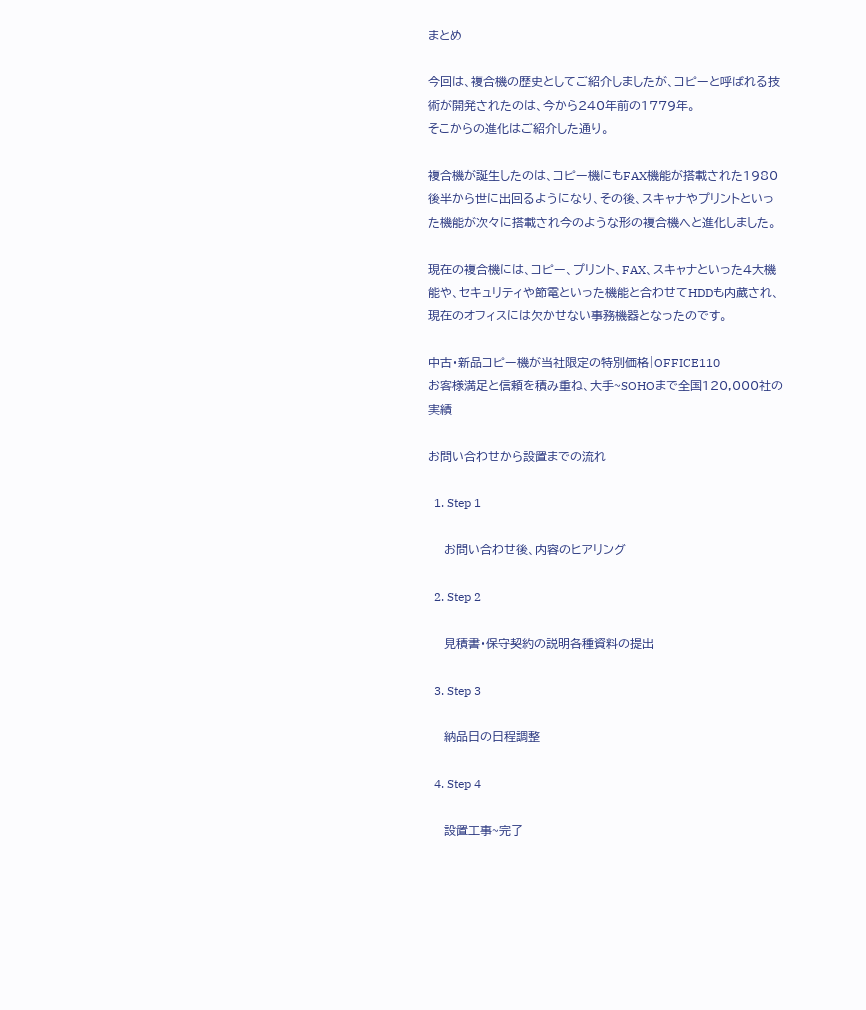まとめ

今回は、複合機の歴史としてご紹介しましたが、コピーと呼ばれる技術が開発されたのは、今から240年前の1779年。
そこからの進化はご紹介した通り。

複合機が誕生したのは、コピー機にもFAX機能が搭載された1980後半から世に出回るようになり、その後、スキャナやプリントといった機能が次々に搭載され今のような形の複合機へと進化しました。

現在の複合機には、コピー、プリント、FAX、スキャナといった4大機能や、セキュリティや節電といった機能と合わせてHDDも内蔵され、現在のオフィスには欠かせない事務機器となったのです。

中古・新品コピー機が当社限定の特別価格|OFFICE110
お客様満足と信頼を積み重ね、大手~SOHOまで全国120,000社の実績

お問い合わせから設置までの流れ

  1. Step 1

    お問い合わせ後、内容のヒアリング

  2. Step 2

    見積書・保守契約の説明各種資料の提出

  3. Step 3

    納品日の日程調整

  4. Step 4

    設置工事~完了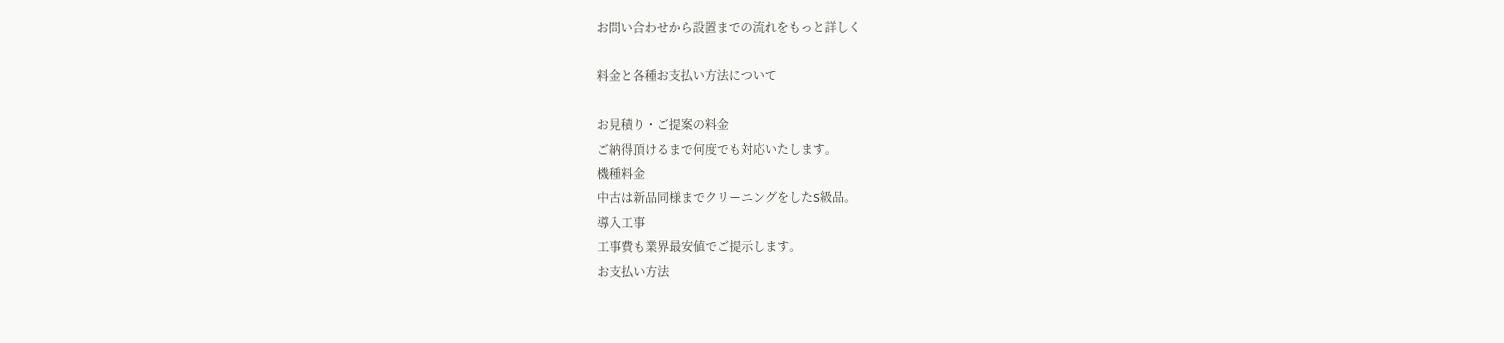お問い合わせから設置までの流れをもっと詳しく

料金と各種お支払い方法について

お見積り・ご提案の料金
ご納得頂けるまで何度でも対応いたします。
機種料金
中古は新品同様までクリーニングをしたS級品。
導入工事
工事費も業界最安値でご提示します。
お支払い方法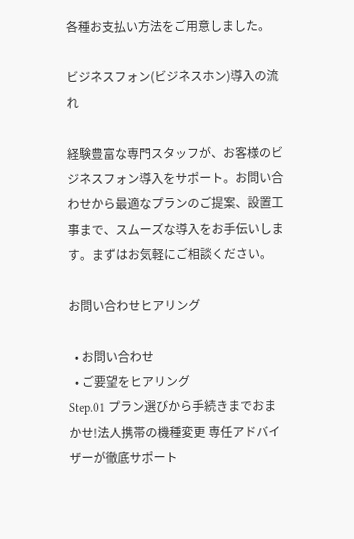各種お支払い方法をご用意しました。

ビジネスフォン(ビジネスホン)導入の流れ

経験豊富な専門スタッフが、お客様のビジネスフォン導入をサポート。お問い合わせから最適なプランのご提案、設置工事まで、スムーズな導入をお手伝いします。まずはお気軽にご相談ください。

お問い合わせヒアリング

  • お問い合わせ
  • ご要望をヒアリング
Step.01 プラン選びから手続きまでおまかせ!法人携帯の機種変更 専任アドバイザーが徹底サポート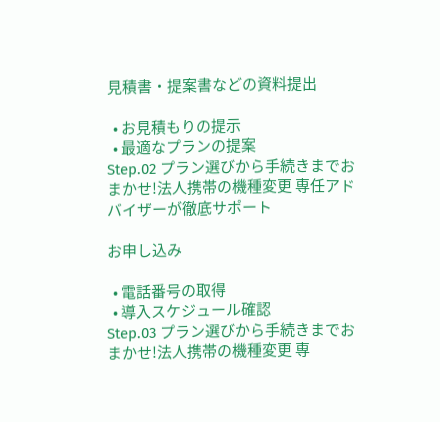見積書・提案書などの資料提出

  • お見積もりの提示
  • 最適なプランの提案
Step.02 プラン選びから手続きまでおまかせ!法人携帯の機種変更 専任アドバイザーが徹底サポート

お申し込み

  • 電話番号の取得
  • 導入スケジュール確認
Step.03 プラン選びから手続きまでおまかせ!法人携帯の機種変更 専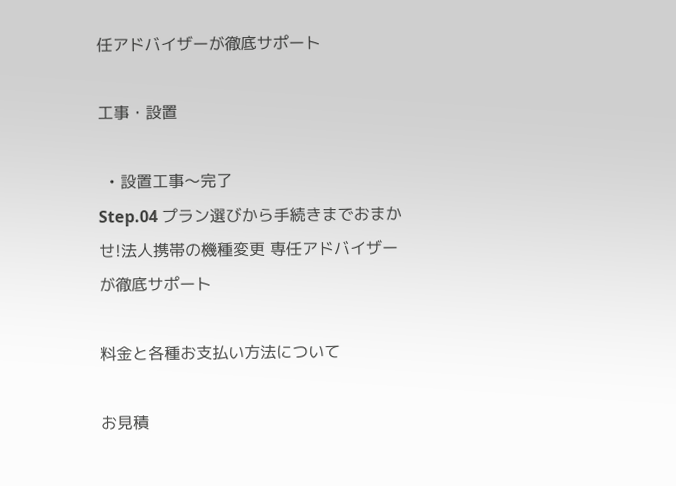任アドバイザーが徹底サポート

工事・設置

  • 設置工事〜完了
Step.04 プラン選びから手続きまでおまかせ!法人携帯の機種変更 専任アドバイザーが徹底サポート

料金と各種お支払い方法について

お見積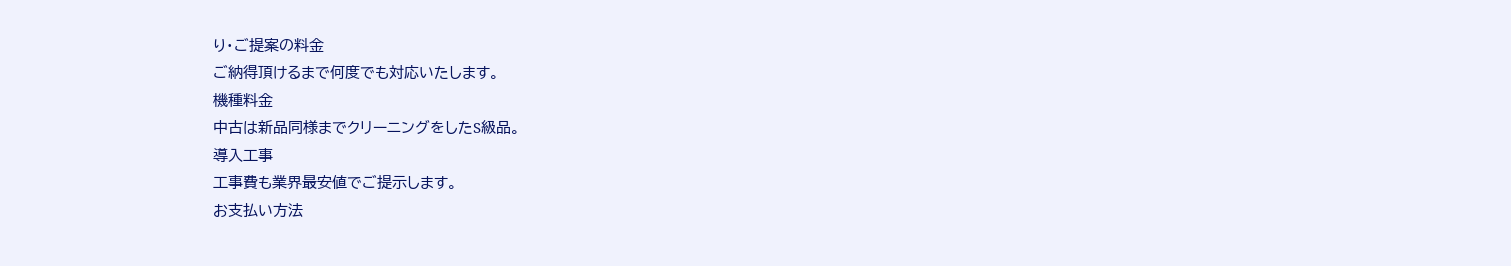り・ご提案の料金
ご納得頂けるまで何度でも対応いたします。
機種料金
中古は新品同様までクリーニングをしたS級品。
導入工事
工事費も業界最安値でご提示します。
お支払い方法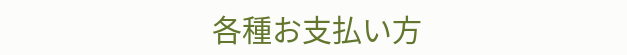各種お支払い方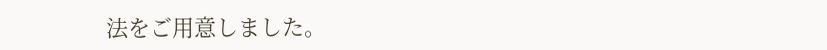法をご用意しました。